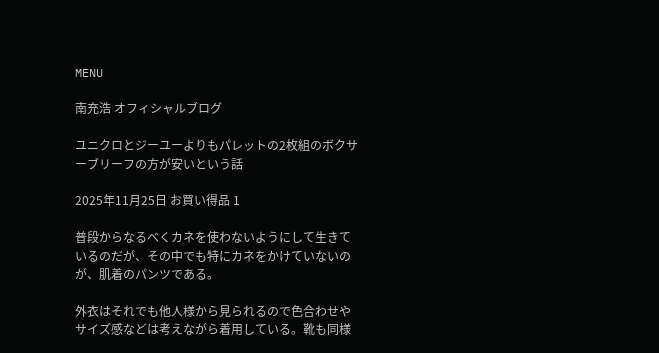MENU

南充浩 オフィシャルブログ

ユニクロとジーユーよりもパレットの2枚組のボクサーブリーフの方が安いという話

2025年11月25日 お買い得品 1

普段からなるべくカネを使わないようにして生きているのだが、その中でも特にカネをかけていないのが、肌着のパンツである。

外衣はそれでも他人様から見られるので色合わせやサイズ感などは考えながら着用している。靴も同様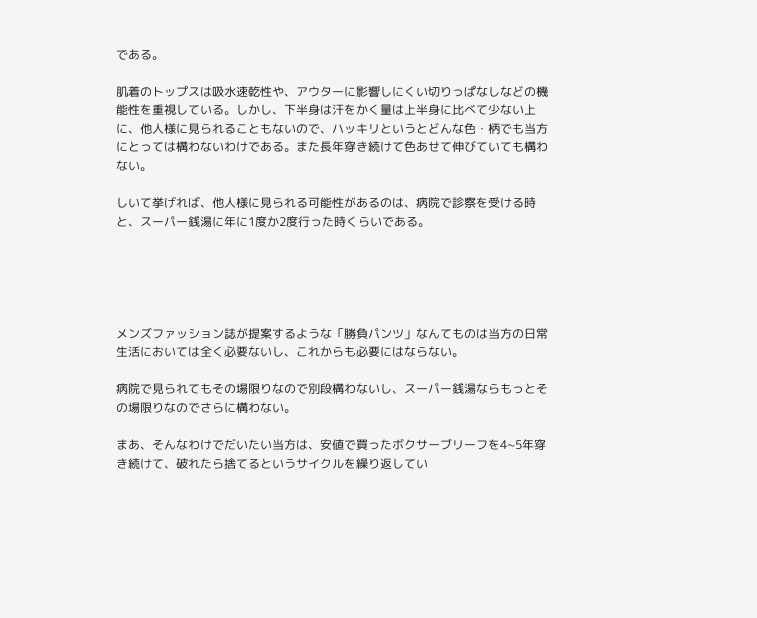である。

肌着のトップスは吸水速乾性や、アウターに影響しにくい切りっぱなしなどの機能性を重視している。しかし、下半身は汗をかく量は上半身に比べて少ない上に、他人様に見られることもないので、ハッキリというとどんな色・柄でも当方にとっては構わないわけである。また長年穿き続けて色あせて伸びていても構わない。

しいて挙げれば、他人様に見られる可能性があるのは、病院で診察を受ける時と、スーパー銭湯に年に1度か2度行った時くらいである。





メンズファッション誌が提案するような「勝負パンツ」なんてものは当方の日常生活においては全く必要ないし、これからも必要にはならない。

病院で見られてもその場限りなので別段構わないし、スーパー銭湯ならもっとその場限りなのでさらに構わない。

まあ、そんなわけでだいたい当方は、安値で買ったボクサーブリーフを4~5年穿き続けて、破れたら捨てるというサイクルを繰り返してい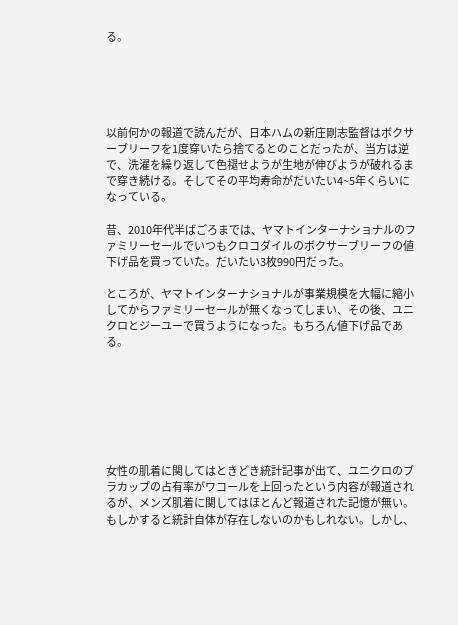る。





以前何かの報道で読んだが、日本ハムの新庄剛志監督はボクサーブリーフを1度穿いたら捨てるとのことだったが、当方は逆で、洗濯を繰り返して色褪せようが生地が伸びようが破れるまで穿き続ける。そしてその平均寿命がだいたい4~5年くらいになっている。

昔、2010年代半ばごろまでは、ヤマトインターナショナルのファミリーセールでいつもクロコダイルのボクサーブリーフの値下げ品を買っていた。だいたい3枚990円だった。

ところが、ヤマトインターナショナルが事業規模を大幅に縮小してからファミリーセールが無くなってしまい、その後、ユニクロとジーユーで買うようになった。もちろん値下げ品である。







女性の肌着に関してはときどき統計記事が出て、ユニクロのブラカップの占有率がワコールを上回ったという内容が報道されるが、メンズ肌着に関してはほとんど報道された記憶が無い。もしかすると統計自体が存在しないのかもしれない。しかし、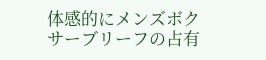体感的にメンズボクサーブリーフの占有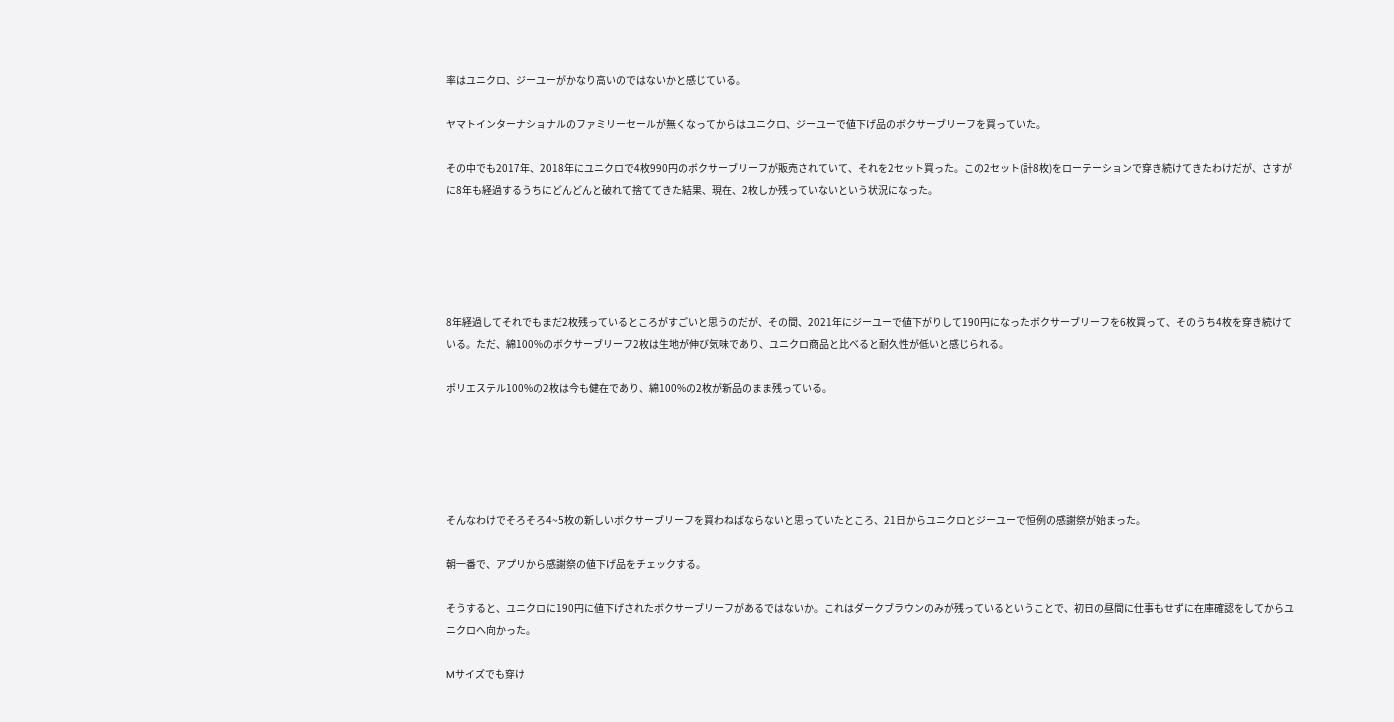率はユニクロ、ジーユーがかなり高いのではないかと感じている。

ヤマトインターナショナルのファミリーセールが無くなってからはユニクロ、ジーユーで値下げ品のボクサーブリーフを買っていた。

その中でも2017年、2018年にユニクロで4枚990円のボクサーブリーフが販売されていて、それを2セット買った。この2セット(計8枚)をローテーションで穿き続けてきたわけだが、さすがに8年も経過するうちにどんどんと破れて捨ててきた結果、現在、2枚しか残っていないという状況になった。





8年経過してそれでもまだ2枚残っているところがすごいと思うのだが、その間、2021年にジーユーで値下がりして190円になったボクサーブリーフを6枚買って、そのうち4枚を穿き続けている。ただ、綿100%のボクサーブリーフ2枚は生地が伸び気味であり、ユニクロ商品と比べると耐久性が低いと感じられる。

ポリエステル100%の2枚は今も健在であり、綿100%の2枚が新品のまま残っている。





そんなわけでそろそろ4~5枚の新しいボクサーブリーフを買わねばならないと思っていたところ、21日からユニクロとジーユーで恒例の感謝祭が始まった。

朝一番で、アプリから感謝祭の値下げ品をチェックする。

そうすると、ユニクロに190円に値下げされたボクサーブリーフがあるではないか。これはダークブラウンのみが残っているということで、初日の昼間に仕事もせずに在庫確認をしてからユニクロへ向かった。

Mサイズでも穿け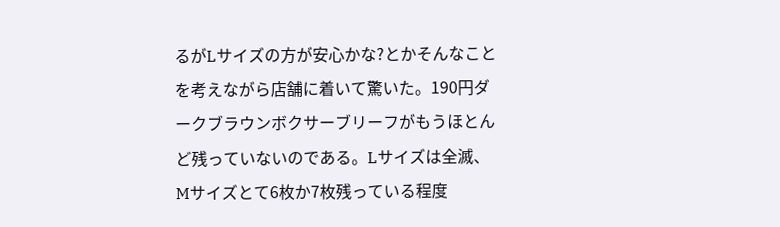るがLサイズの方が安心かな?とかそんなことを考えながら店舗に着いて驚いた。190円ダークブラウンボクサーブリーフがもうほとんど残っていないのである。Lサイズは全滅、Mサイズとて6枚か7枚残っている程度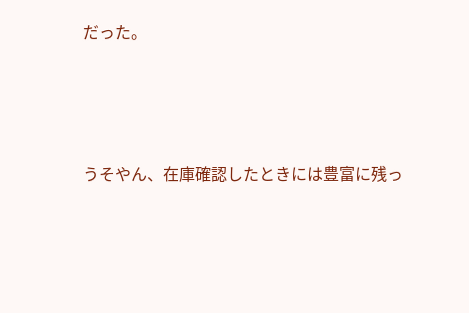だった。





うそやん、在庫確認したときには豊富に残っ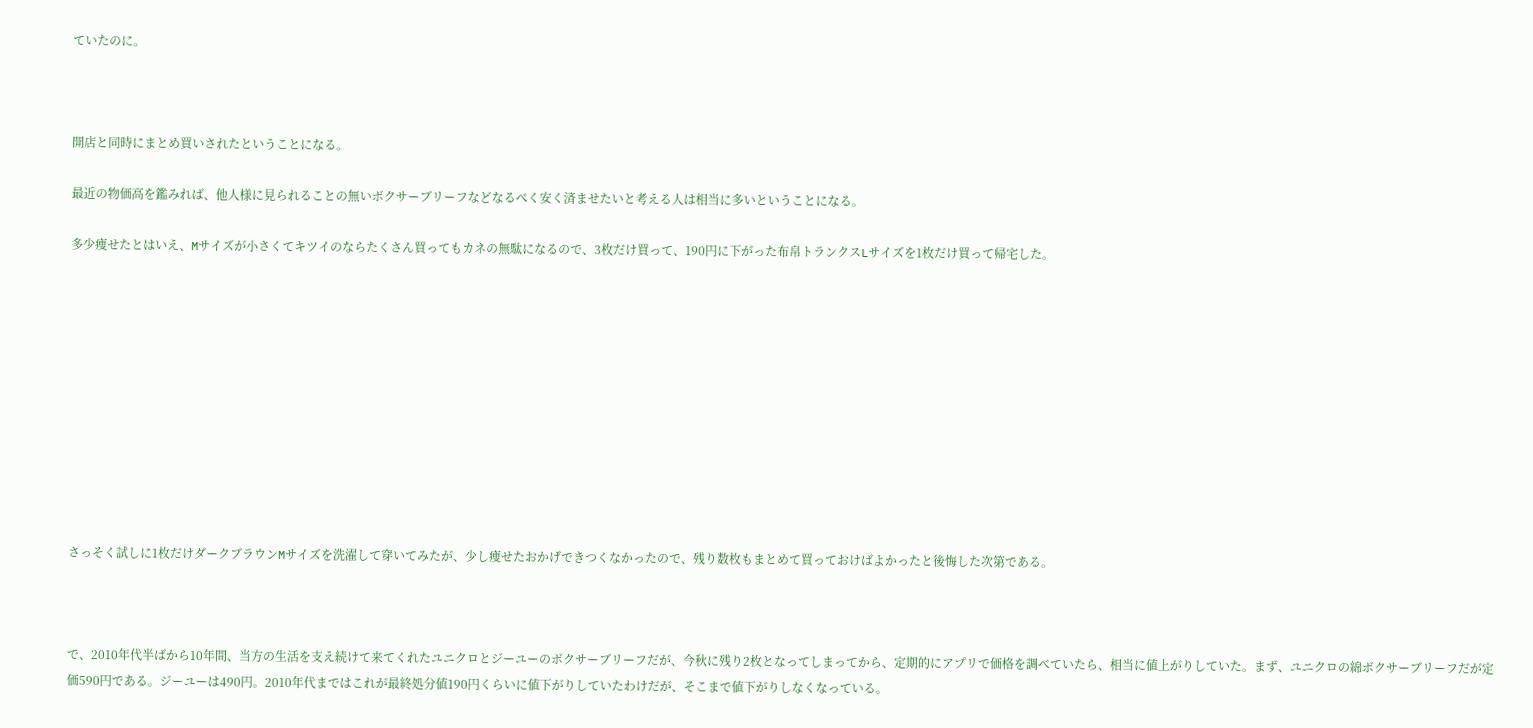ていたのに。



開店と同時にまとめ買いされたということになる。

最近の物価高を鑑みれば、他人様に見られることの無いボクサーブリーフなどなるべく安く済ませたいと考える人は相当に多いということになる。

多少痩せたとはいえ、Mサイズが小さくてキツイのならたくさん買ってもカネの無駄になるので、3枚だけ買って、190円に下がった布帛トランクスLサイズを1枚だけ買って帰宅した。











さっそく試しに1枚だけダークブラウンMサイズを洗濯して穿いてみたが、少し痩せたおかげできつくなかったので、残り数枚もまとめて買っておけばよかったと後悔した次第である。



で、2010年代半ばから10年間、当方の生活を支え続けて来てくれたユニクロとジーユーのボクサーブリーフだが、今秋に残り2枚となってしまってから、定期的にアプリで価格を調べていたら、相当に値上がりしていた。まず、ユニクロの綿ボクサーブリーフだが定価590円である。ジーユーは490円。2010年代まではこれが最終処分値190円くらいに値下がりしていたわけだが、そこまで値下がりしなくなっている。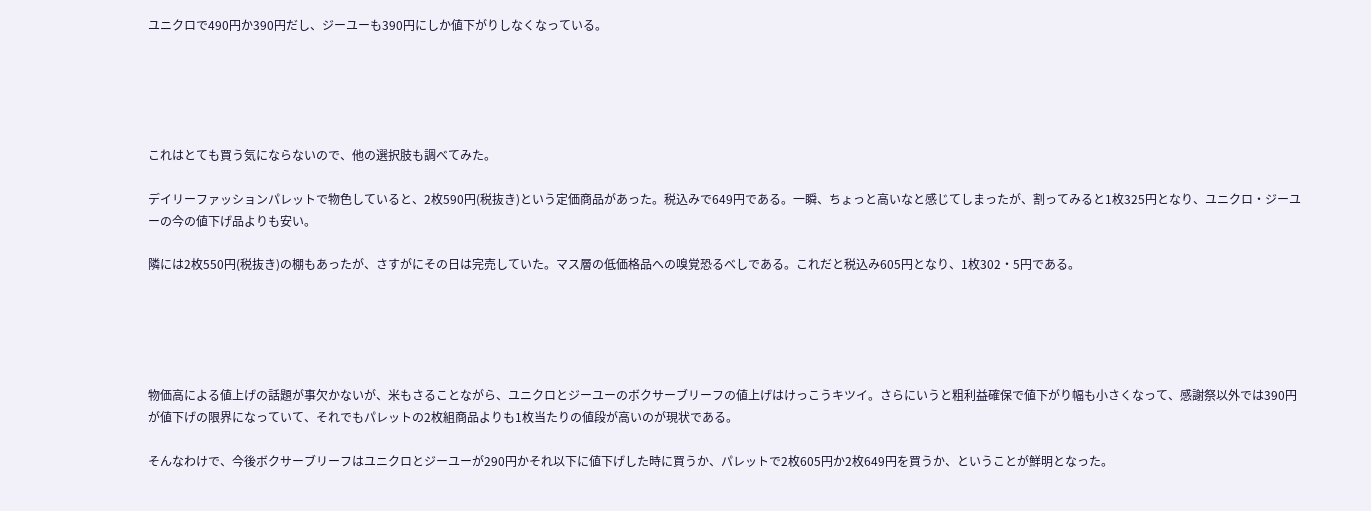ユニクロで490円か390円だし、ジーユーも390円にしか値下がりしなくなっている。





これはとても買う気にならないので、他の選択肢も調べてみた。

デイリーファッションパレットで物色していると、2枚590円(税抜き)という定価商品があった。税込みで649円である。一瞬、ちょっと高いなと感じてしまったが、割ってみると1枚325円となり、ユニクロ・ジーユーの今の値下げ品よりも安い。

隣には2枚550円(税抜き)の棚もあったが、さすがにその日は完売していた。マス層の低価格品への嗅覚恐るべしである。これだと税込み605円となり、1枚302・5円である。





物価高による値上げの話題が事欠かないが、米もさることながら、ユニクロとジーユーのボクサーブリーフの値上げはけっこうキツイ。さらにいうと粗利益確保で値下がり幅も小さくなって、感謝祭以外では390円が値下げの限界になっていて、それでもパレットの2枚組商品よりも1枚当たりの値段が高いのが現状である。

そんなわけで、今後ボクサーブリーフはユニクロとジーユーが290円かそれ以下に値下げした時に買うか、パレットで2枚605円か2枚649円を買うか、ということが鮮明となった。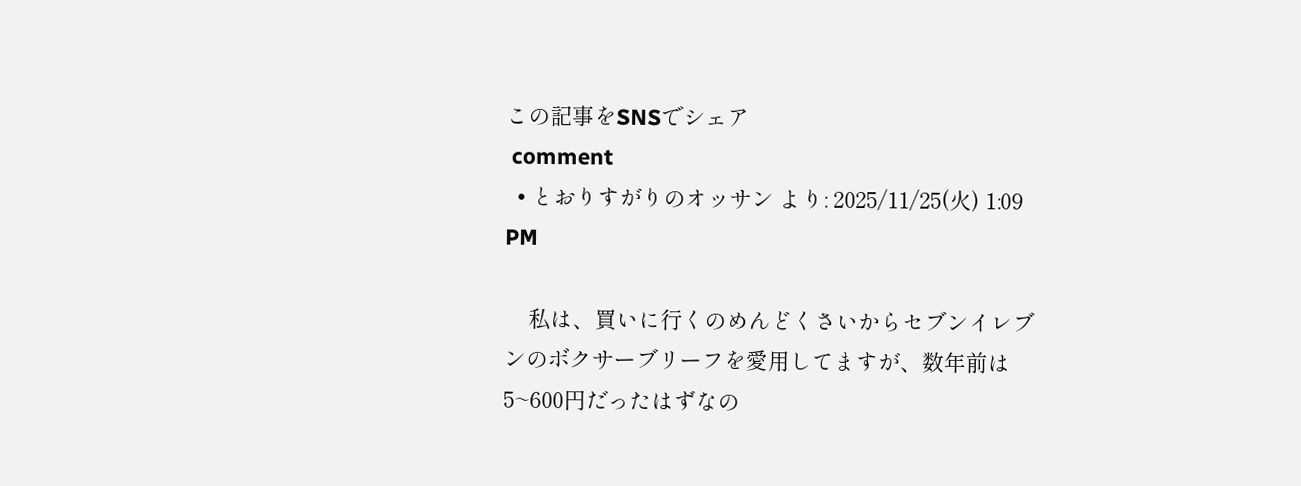この記事をSNSでシェア
 comment
  • とおりすがりのオッサン より: 2025/11/25(火) 1:09 PM

    私は、買いに行くのめんどくさいからセブンイレブンのボクサーブリーフを愛用してますが、数年前は5~600円だったはずなの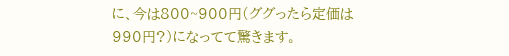に、今は800~900円(ググったら定価は990円?)になってて驚きます。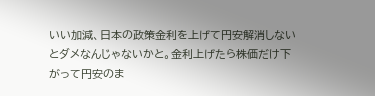いい加減、日本の政策金利を上げて円安解消しないとダメなんじゃないかと。金利上げたら株価だけ下がって円安のま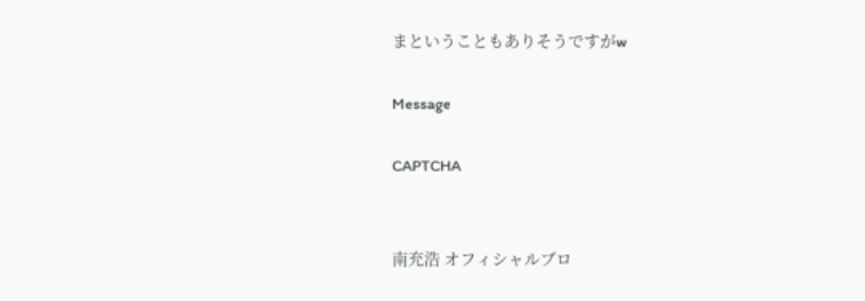まということもありそうですがw

Message

CAPTCHA


南充浩 オフィシャルブロ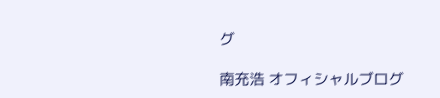グ

南充浩 オフィシャルブログ